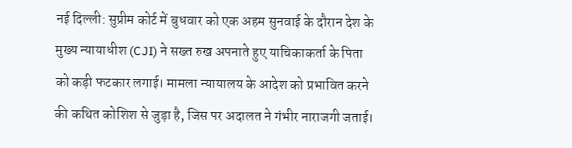नई दिल्ली: सुप्रीम कोर्ट में बुधवार को एक अहम सुनवाई के दौरान देश के मुख्य न्यायाधीश (CJI) ने सख्त रुख अपनाते हुए याचिकाकर्ता के पिता को कड़ी फटकार लगाई। मामला न्यायालय के आदेश को प्रभावित करने की कथित कोशिश से जुड़ा है, जिस पर अदालत ने गंभीर नाराजगी जताई।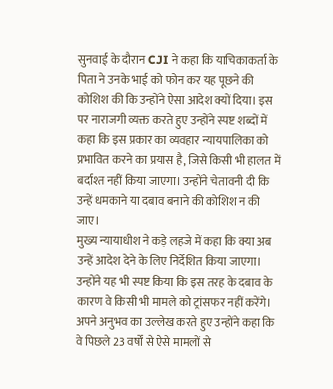सुनवाई के दौरान CJI ने कहा कि याचिकाकर्ता के पिता ने उनके भाई को फोन कर यह पूछने की कोशिश की कि उन्होंने ऐसा आदेश क्यों दिया। इस पर नाराजगी व्यक्त करते हुए उन्होंने स्पष्ट शब्दों में कहा कि इस प्रकार का व्यवहार न्यायपालिका को प्रभावित करने का प्रयास है, जिसे किसी भी हालत में बर्दाश्त नहीं किया जाएगा। उन्होंने चेतावनी दी कि उन्हें धमकाने या दबाव बनाने की कोशिश न की जाए।
मुख्य न्यायाधीश ने कड़े लहजे में कहा कि क्या अब उन्हें आदेश देने के लिए निर्देशित किया जाएगा। उन्होंने यह भी स्पष्ट किया कि इस तरह के दबाव के कारण वे किसी भी मामले को ट्रांसफर नहीं करेंगे। अपने अनुभव का उल्लेख करते हुए उन्होंने कहा कि वे पिछले 23 वर्षों से ऐसे मामलों से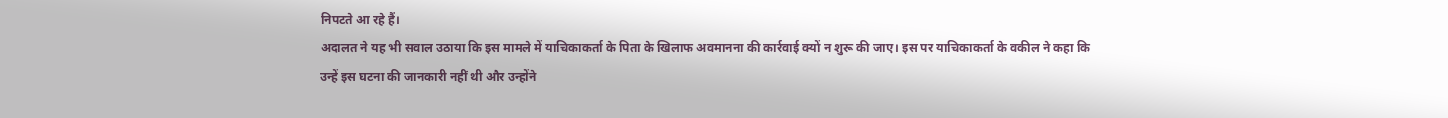निपटते आ रहे हैं।
अदालत ने यह भी सवाल उठाया कि इस मामले में याचिकाकर्ता के पिता के खिलाफ अवमानना की कार्रवाई क्यों न शुरू की जाए। इस पर याचिकाकर्ता के वकील ने कहा कि उन्हें इस घटना की जानकारी नहीं थी और उन्होंने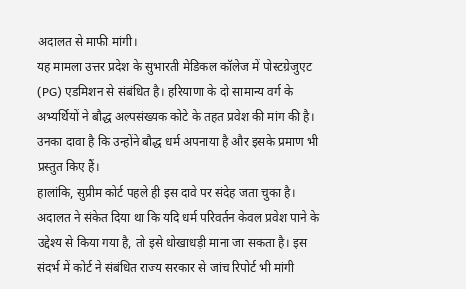अदालत से माफी मांगी।
यह मामला उत्तर प्रदेश के सुभारती मेडिकल कॉलेज में पोस्टग्रेजुएट (PG) एडमिशन से संबंधित है। हरियाणा के दो सामान्य वर्ग के अभ्यर्थियों ने बौद्ध अल्पसंख्यक कोटे के तहत प्रवेश की मांग की है। उनका दावा है कि उन्होंने बौद्ध धर्म अपनाया है और इसके प्रमाण भी प्रस्तुत किए हैं।
हालांकि, सुप्रीम कोर्ट पहले ही इस दावे पर संदेह जता चुका है। अदालत ने संकेत दिया था कि यदि धर्म परिवर्तन केवल प्रवेश पाने के उद्देश्य से किया गया है, तो इसे धोखाधड़ी माना जा सकता है। इस संदर्भ में कोर्ट ने संबंधित राज्य सरकार से जांच रिपोर्ट भी मांगी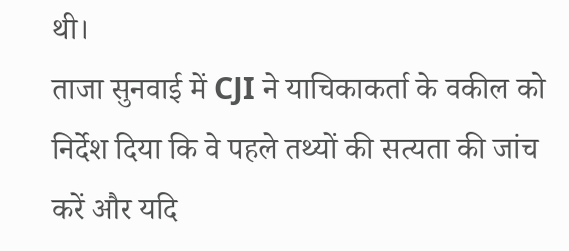थी।
ताजा सुनवाई में CJI ने याचिकाकर्ता के वकील को निर्देश दिया कि वे पहले तथ्यों की सत्यता की जांच करें और यदि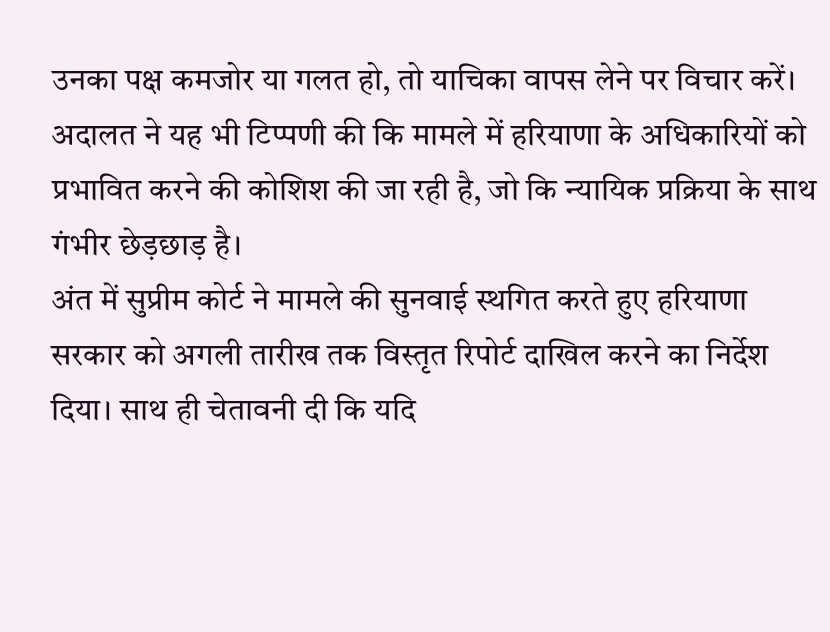उनका पक्ष कमजोर या गलत हो, तो याचिका वापस लेने पर विचार करें।
अदालत ने यह भी टिप्पणी की कि मामले में हरियाणा के अधिकारियों को प्रभावित करने की कोशिश की जा रही है, जो कि न्यायिक प्रक्रिया के साथ गंभीर छेड़छाड़ है।
अंत में सुप्रीम कोर्ट ने मामले की सुनवाई स्थगित करते हुए हरियाणा सरकार को अगली तारीख तक विस्तृत रिपोर्ट दाखिल करने का निर्देश दिया। साथ ही चेतावनी दी कि यदि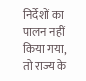निर्देशों का पालन नहीं किया गया, तो राज्य के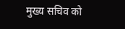मुख्य सचिव को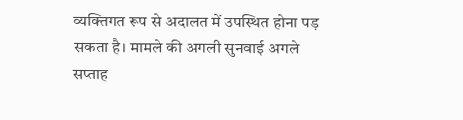व्यक्तिगत रूप से अदालत में उपस्थित होना पड़ सकता है। मामले की अगली सुनवाई अगले सप्ताह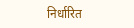निर्धारित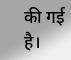की गई है।